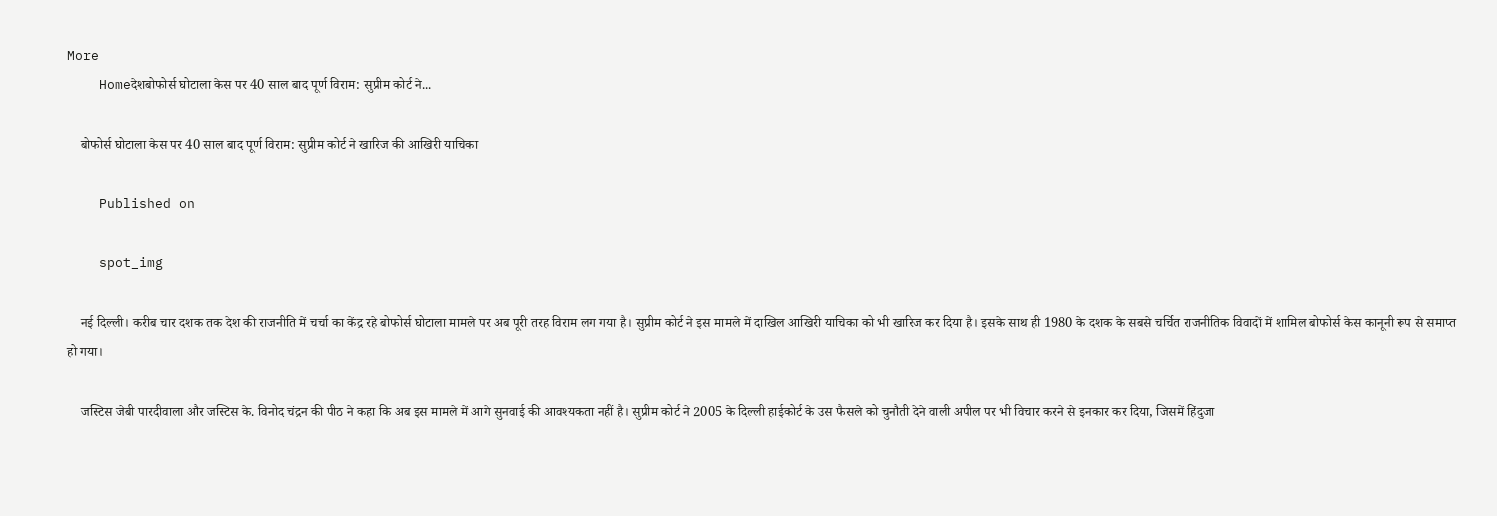More
    Homeदेशबोफोर्स घोटाला केस पर 40 साल बाद पूर्ण विराम: सुप्रीम कोर्ट ने...

    बोफोर्स घोटाला केस पर 40 साल बाद पूर्ण विराम: सुप्रीम कोर्ट ने खारिज की आखिरी याचिका

    Published on

    spot_img

    नई दिल्ली। करीब चार दशक तक देश की राजनीति में चर्चा का केंद्र रहे बोफोर्स घोटाला मामले पर अब पूरी तरह विराम लग गया है। सुप्रीम कोर्ट ने इस मामले में दाखिल आखिरी याचिका को भी खारिज कर दिया है। इसके साथ ही 1980 के दशक के सबसे चर्चित राजनीतिक विवादों में शामिल बोफोर्स केस कानूनी रूप से समाप्त हो गया।

    जस्टिस जेबी पारदीवाला और जस्टिस के. विनोद चंद्रन की पीठ ने कहा कि अब इस मामले में आगे सुनवाई की आवश्यकता नहीं है। सुप्रीम कोर्ट ने 2005 के दिल्ली हाईकोर्ट के उस फैसले को चुनौती देने वाली अपील पर भी विचार करने से इनकार कर दिया, जिसमें हिंदुजा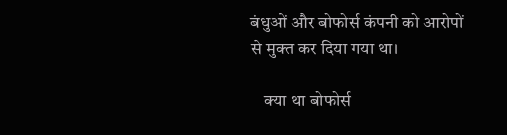बंधुओं और बोफोर्स कंपनी को आरोपों से मुक्त कर दिया गया था।

    क्या था बोफोर्स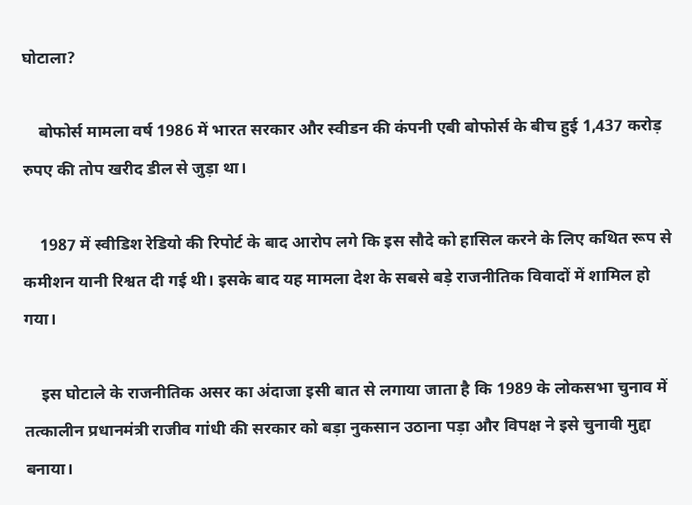घोटाला?

    बोफोर्स मामला वर्ष 1986 में भारत सरकार और स्वीडन की कंपनी एबी बोफोर्स के बीच हुई 1,437 करोड़ रुपए की तोप खरीद डील से जुड़ा था।

    1987 में स्वीडिश रेडियो की रिपोर्ट के बाद आरोप लगे कि इस सौदे को हासिल करने के लिए कथित रूप से कमीशन यानी रिश्वत दी गई थी। इसके बाद यह मामला देश के सबसे बड़े राजनीतिक विवादों में शामिल हो गया।

    इस घोटाले के राजनीतिक असर का अंदाजा इसी बात से लगाया जाता है कि 1989 के लोकसभा चुनाव में तत्कालीन प्रधानमंत्री राजीव गांधी की सरकार को बड़ा नुकसान उठाना पड़ा और विपक्ष ने इसे चुनावी मुद्दा बनाया।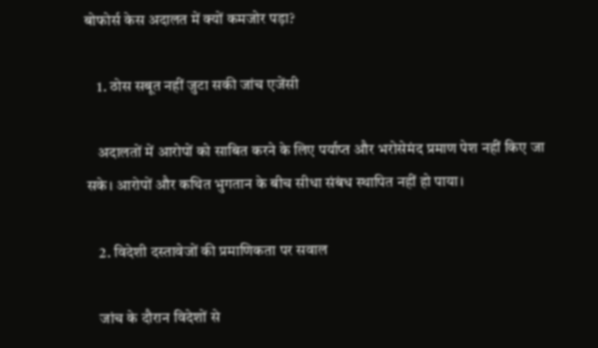बोफोर्स केस अदालत में क्यों कमजोर पड़ा?

    1. ठोस सबूत नहीं जुटा सकी जांच एजेंसी

    अदालतों में आरोपों को साबित करने के लिए पर्याप्त और भरोसेमंद प्रमाण पेश नहीं किए जा सके। आरोपों और कथित भुगतान के बीच सीधा संबंध स्थापित नहीं हो पाया।

    2. विदेशी दस्तावेजों की प्रमाणिकता पर सवाल

    जांच के दौरान विदेशों से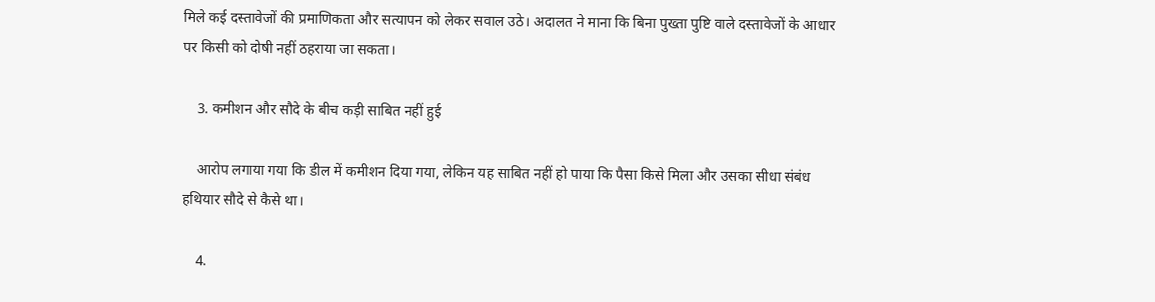मिले कई दस्तावेजों की प्रमाणिकता और सत्यापन को लेकर सवाल उठे। अदालत ने माना कि बिना पुख्ता पुष्टि वाले दस्तावेजों के आधार पर किसी को दोषी नहीं ठहराया जा सकता।

    3. कमीशन और सौदे के बीच कड़ी साबित नहीं हुई

    आरोप लगाया गया कि डील में कमीशन दिया गया, लेकिन यह साबित नहीं हो पाया कि पैसा किसे मिला और उसका सीधा संबंध हथियार सौदे से कैसे था।

    4.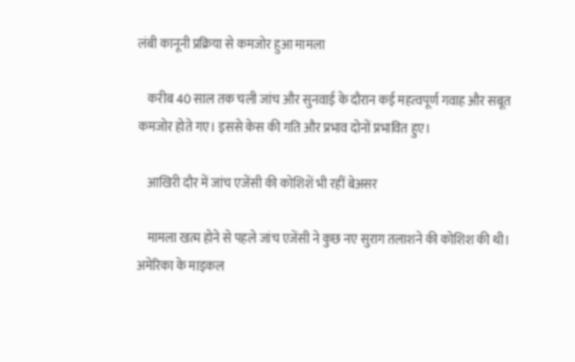लंबी कानूनी प्रक्रिया से कमजोर हुआ मामला

    करीब 40 साल तक चली जांच और सुनवाई के दौरान कई महत्वपूर्ण गवाह और सबूत कमजोर होते गए। इससे केस की गति और प्रभाव दोनों प्रभावित हुए।

    आखिरी दौर में जांच एजेंसी की कोशिशें भी रहीं बेअसर

    मामला खत्म होने से पहले जांच एजेंसी ने कुछ नए सुराग तलाशने की कोशिश की थी। अमेरिका के माइकल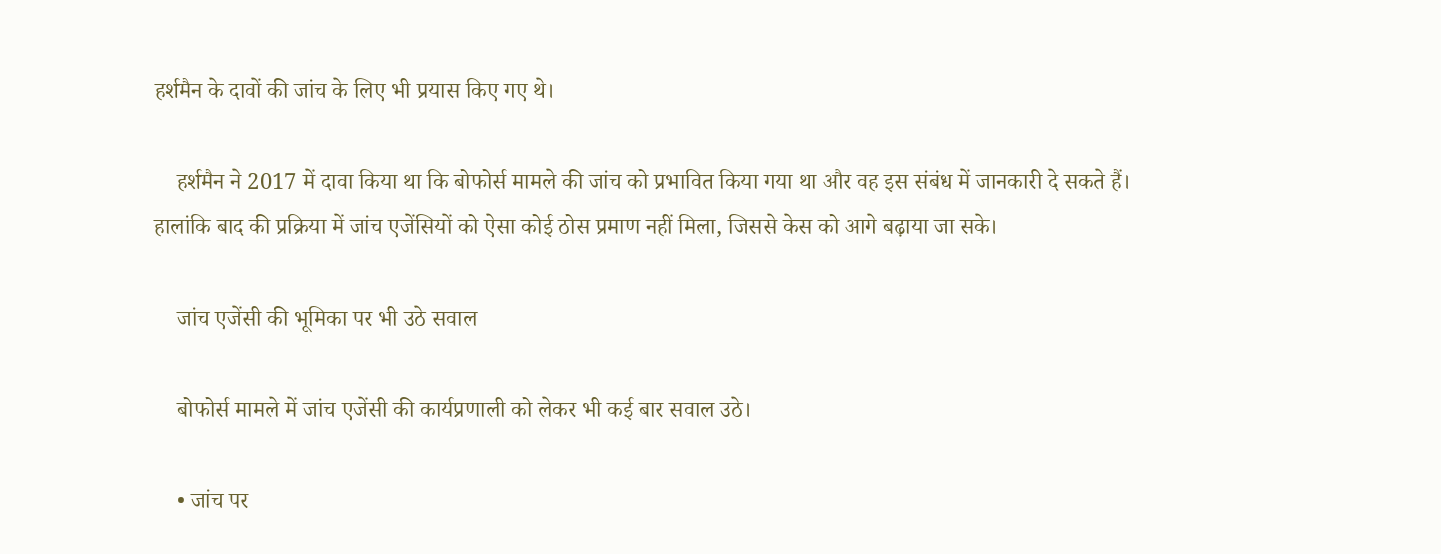हर्शमैन के दावों की जांच के लिए भी प्रयास किए गए थे।

    हर्शमैन ने 2017 में दावा किया था कि बोफोर्स मामले की जांच को प्रभावित किया गया था और वह इस संबंध में जानकारी दे सकते हैं। हालांकि बाद की प्रक्रिया में जांच एजेंसियों को ऐसा कोई ठोस प्रमाण नहीं मिला, जिससे केस को आगे बढ़ाया जा सके।

    जांच एजेंसी की भूमिका पर भी उठे सवाल

    बोफोर्स मामले में जांच एजेंसी की कार्यप्रणाली को लेकर भी कई बार सवाल उठे।

    • जांच पर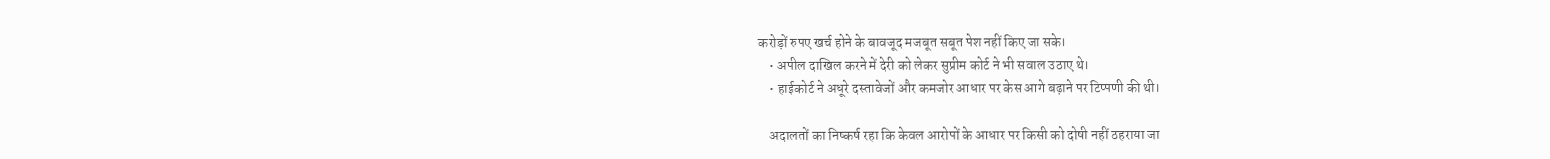करोड़ों रुपए खर्च होने के बावजूद मजबूत सबूत पेश नहीं किए जा सके।
    • अपील दाखिल करने में देरी को लेकर सुप्रीम कोर्ट ने भी सवाल उठाए थे।
    • हाईकोर्ट ने अधूरे दस्तावेजों और कमजोर आधार पर केस आगे बढ़ाने पर टिप्पणी की थी।

    अदालतों का निष्कर्ष रहा कि केवल आरोपों के आधार पर किसी को दोषी नहीं ठहराया जा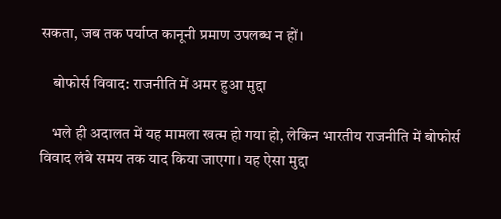सकता, जब तक पर्याप्त कानूनी प्रमाण उपलब्ध न हों।

    बोफोर्स विवाद: राजनीति में अमर हुआ मुद्दा

    भले ही अदालत में यह मामला खत्म हो गया हो, लेकिन भारतीय राजनीति में बोफोर्स विवाद लंबे समय तक याद किया जाएगा। यह ऐसा मुद्दा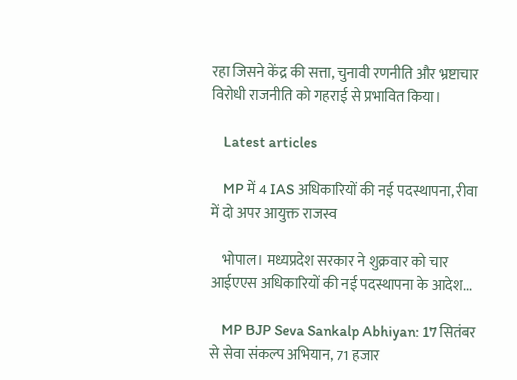रहा जिसने केंद्र की सत्ता, चुनावी रणनीति और भ्रष्टाचार विरोधी राजनीति को गहराई से प्रभावित किया।

    Latest articles

    MP में 4 IAS अधिकारियों की नई पदस्थापना, रीवा में दो अपर आयुक्त राजस्व

    भोपाल। मध्यप्रदेश सरकार ने शुक्रवार को चार आईएएस अधिकारियों की नई पदस्थापना के आदेश...

    MP BJP Seva Sankalp Abhiyan: 17 सितंबर से सेवा संकल्प अभियान, 71 हजार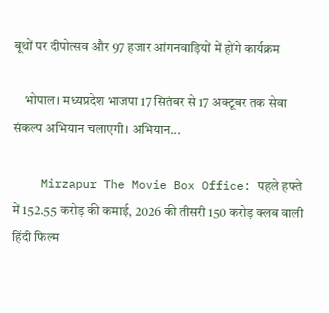बूथों पर दीपोत्सव और 97 हजार आंगनवाड़ियों में होंगे कार्यक्रम

    भोपाल। मध्यप्रदेश भाजपा 17 सितंबर से 17 अक्टूबर तक सेवा संकल्प अभियान चलाएगी। अभियान...

    Mirzapur The Movie Box Office: पहले हफ्ते में 152.55 करोड़ की कमाई, 2026 की तीसरी 150 करोड़ क्लब वाली हिंदी फिल्म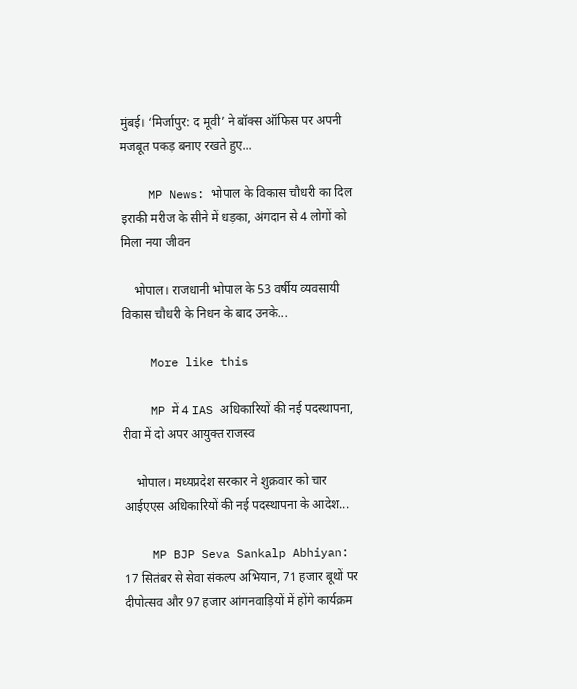मुंबई। ‘मिर्जापुर: द मूवी’ ने बॉक्स ऑफिस पर अपनी मजबूत पकड़ बनाए रखते हुए...

    MP News: भोपाल के विकास चौधरी का दिल इराकी मरीज के सीने में धड़का, अंगदान से 4 लोगों को मिला नया जीवन

    भोपाल। राजधानी भोपाल के 53 वर्षीय व्यवसायी विकास चौधरी के निधन के बाद उनके...

    More like this

    MP में 4 IAS अधिकारियों की नई पदस्थापना, रीवा में दो अपर आयुक्त राजस्व

    भोपाल। मध्यप्रदेश सरकार ने शुक्रवार को चार आईएएस अधिकारियों की नई पदस्थापना के आदेश...

    MP BJP Seva Sankalp Abhiyan: 17 सितंबर से सेवा संकल्प अभियान, 71 हजार बूथों पर दीपोत्सव और 97 हजार आंगनवाड़ियों में होंगे कार्यक्रम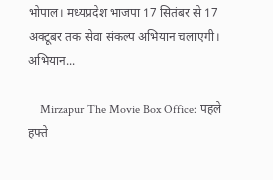भोपाल। मध्यप्रदेश भाजपा 17 सितंबर से 17 अक्टूबर तक सेवा संकल्प अभियान चलाएगी। अभियान...

    Mirzapur The Movie Box Office: पहले हफ्ते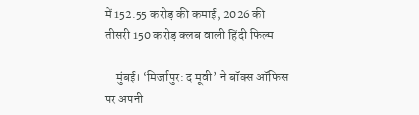में 152.55 करोड़ की कमाई, 2026 की तीसरी 150 करोड़ क्लब वाली हिंदी फिल्म

    मुंबई। ‘मिर्जापुर: द मूवी’ ने बॉक्स ऑफिस पर अपनी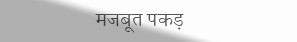मजबूत पकड़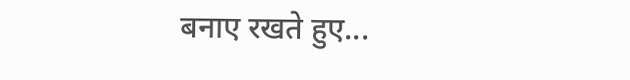बनाए रखते हुए...